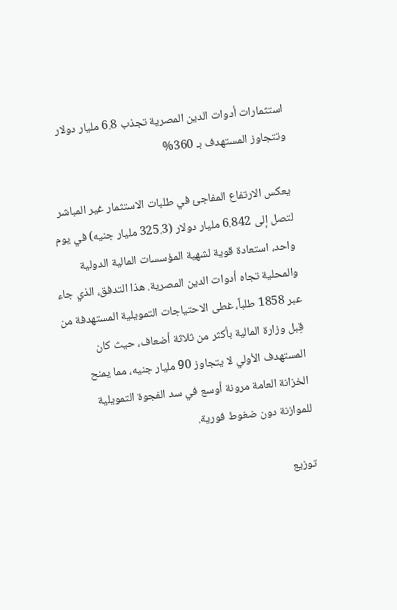استثمارات أدوات الدين المصرية تجذب 6.8 مليار دولار وتتجاوز المستهدف بـ 360%

يعكس الارتفاع المفاجئ في طلبات الاستثمار غير المباشر لتصل إلى 6.842 مليار دولار (325.3 مليار جنيه) في يوم واحد، استعادة قوية لشهية المؤسسات المالية الدولية والمحلية تجاه أدوات الدين المصرية. هذا التدفق، الذي جاء عبر 1858 طلباً، غطى الاحتياجات التمويلية المستهدفة من قِبل وزارة المالية بأكثر من ثلاثة أضعاف، حيث كان المستهدف الأولي لا يتجاوز 90 مليار جنيه، مما يمنح الخزانة العامة مرونة أوسع في سد الفجوة التمويلية للموازنة دون ضغوط فورية.

توزيع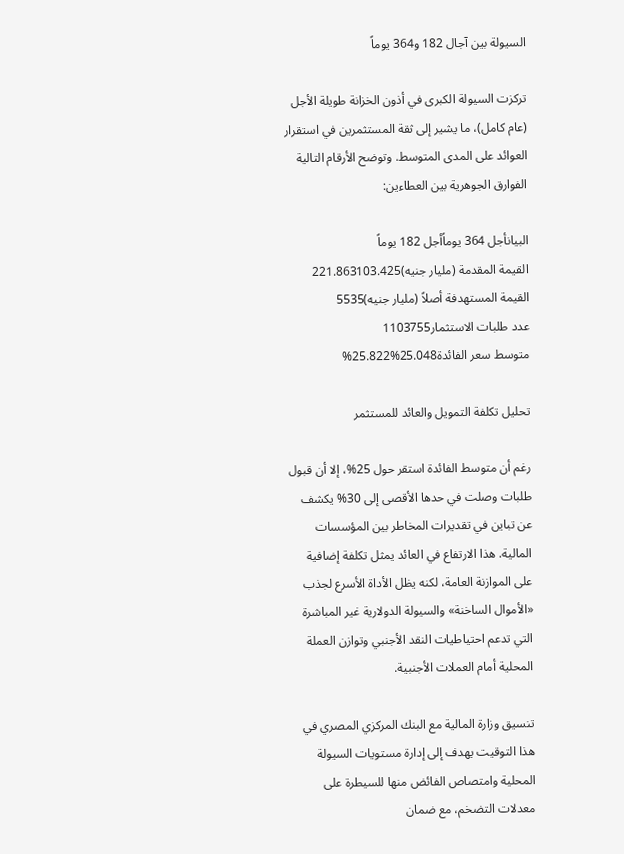السيولة بين آجال 182 و364 يوماً

تركزت السيولة الكبرى في أذون الخزانة طويلة الأجل (عام كامل)، ما يشير إلى ثقة المستثمرين في استقرار العوائد على المدى المتوسط. وتوضح الأرقام التالية الفوارق الجوهرية بين العطاءين:

البيانأجل 364 يوماًأجل 182 يوماً
القيمة المقدمة (مليار جنيه)221.863103.425
القيمة المستهدفة أصلاً (مليار جنيه)5535
عدد طلبات الاستثمار1103755
متوسط سعر الفائدة25.048%25.822%

تحليل تكلفة التمويل والعائد للمستثمر

رغم أن متوسط الفائدة استقر حول 25%، إلا أن قبول طلبات وصلت في حدها الأقصى إلى 30% يكشف عن تباين في تقديرات المخاطر بين المؤسسات المالية. هذا الارتفاع في العائد يمثل تكلفة إضافية على الموازنة العامة، لكنه يظل الأداة الأسرع لجذب «الأموال الساخنة» والسيولة الدولارية غير المباشرة التي تدعم احتياطيات النقد الأجنبي وتوازن العملة المحلية أمام العملات الأجنبية.

تنسيق وزارة المالية مع البنك المركزي المصري في هذا التوقيت يهدف إلى إدارة مستويات السيولة المحلية وامتصاص الفائض منها للسيطرة على معدلات التضخم، مع ضمان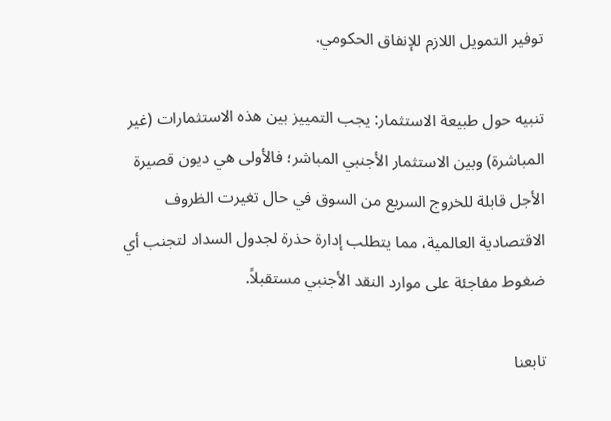توفير التمويل اللازم للإنفاق الحكومي.

تنبيه حول طبيعة الاستثمار: يجب التمييز بين هذه الاستثمارات (غير المباشرة) وبين الاستثمار الأجنبي المباشر؛ فالأولى هي ديون قصيرة الأجل قابلة للخروج السريع من السوق في حال تغيرت الظروف الاقتصادية العالمية، مما يتطلب إدارة حذرة لجدول السداد لتجنب أي ضغوط مفاجئة على موارد النقد الأجنبي مستقبلاً.

تابعنا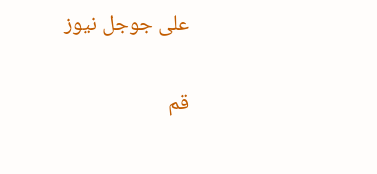على جوجل نيوز

قم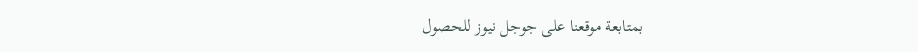بمتابعة موقعنا على جوجل نيوز للحصول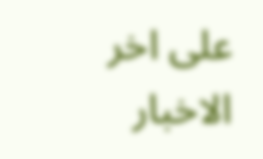على اخر الاخبار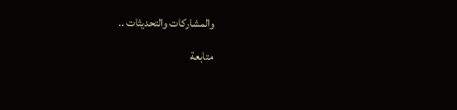والمشاركات والتحديثات ..

متابعة